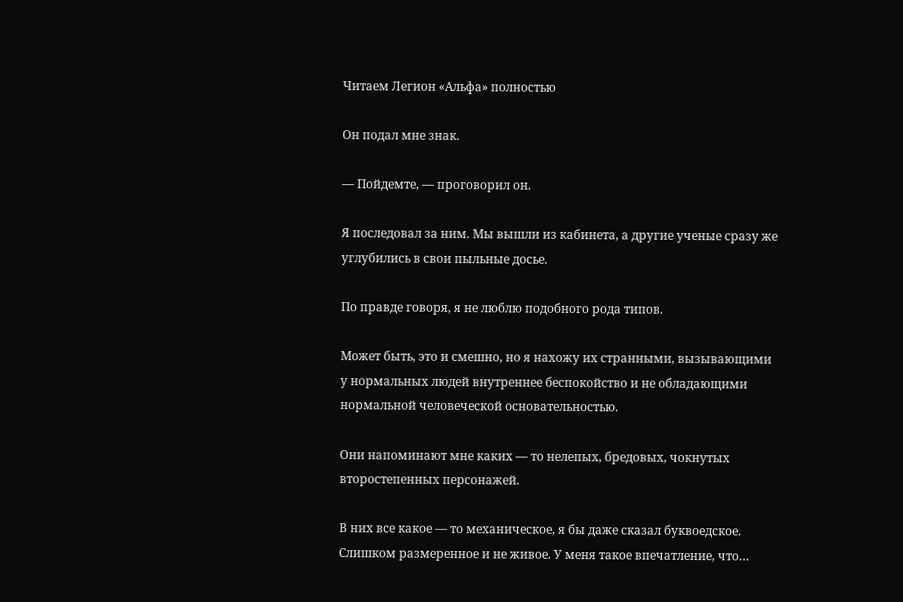Читаем Легион «Альфа» полностью

Он подал мне знак.

— Пойдемте, — проговорил он.

Я последовал за ним. Мы вышли из кабинета, а другие ученые сразу же углубились в свои пыльные досье.

По правде говоря, я не люблю подобного рода типов.

Может быть, это и смешно, но я нахожу их странными, вызывающими у нормальных людей внутреннее беспокойство и не обладающими нормальной человеческой основательностью.

Они напоминают мне каких — то нелепых, бредовых, чокнутых второстепенных персонажей.

В них все какое — то механическое, я бы даже сказал буквоедское. Слишком размеренное и не живое. У меня такое впечатление, что…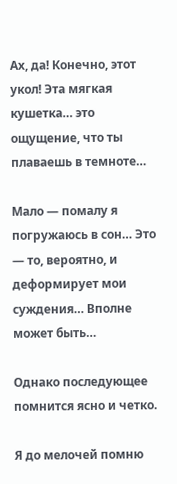Ах, да! Конечно, этот укол! Эта мягкая кушетка… это ощущение, что ты плаваешь в темноте…

Мало — помалу я погружаюсь в сон… Это — то, вероятно, и деформирует мои суждения… Вполне может быть…

Однако последующее помнится ясно и четко.

Я до мелочей помню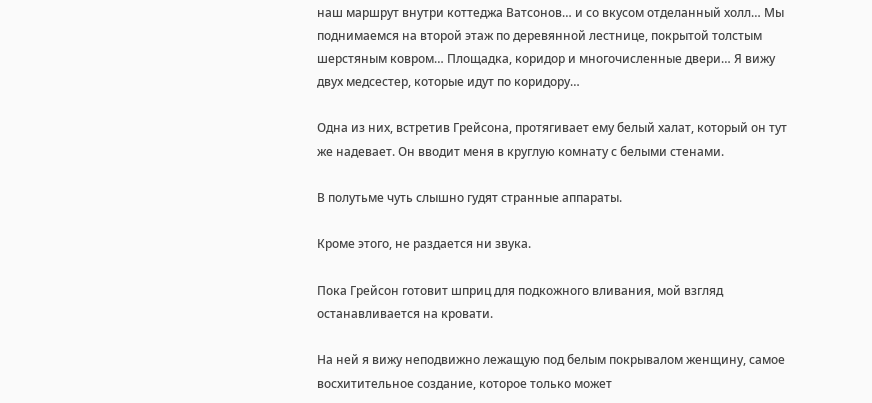наш маршрут внутри коттеджа Ватсонов… и со вкусом отделанный холл… Мы поднимаемся на второй этаж по деревянной лестнице, покрытой толстым шерстяным ковром… Площадка, коридор и многочисленные двери… Я вижу двух медсестер, которые идут по коридору…

Одна из них, встретив Грейсона, протягивает ему белый халат, который он тут же надевает. Он вводит меня в круглую комнату с белыми стенами.

В полутьме чуть слышно гудят странные аппараты.

Кроме этого, не раздается ни звука.

Пока Грейсон готовит шприц для подкожного вливания, мой взгляд останавливается на кровати.

На ней я вижу неподвижно лежащую под белым покрывалом женщину, самое восхитительное создание, которое только может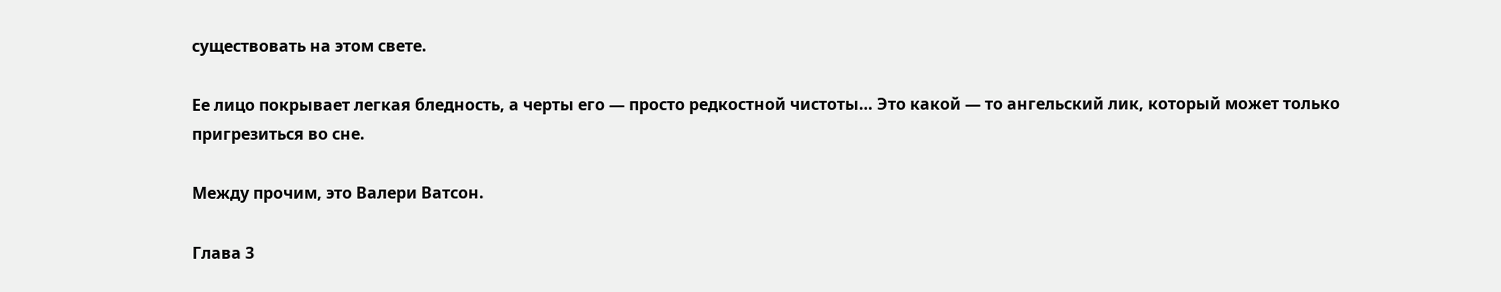существовать на этом свете.

Ее лицо покрывает легкая бледность, а черты его — просто редкостной чистоты… Это какой — то ангельский лик, который может только пригрезиться во сне.

Между прочим, это Валери Ватсон.

Глава 3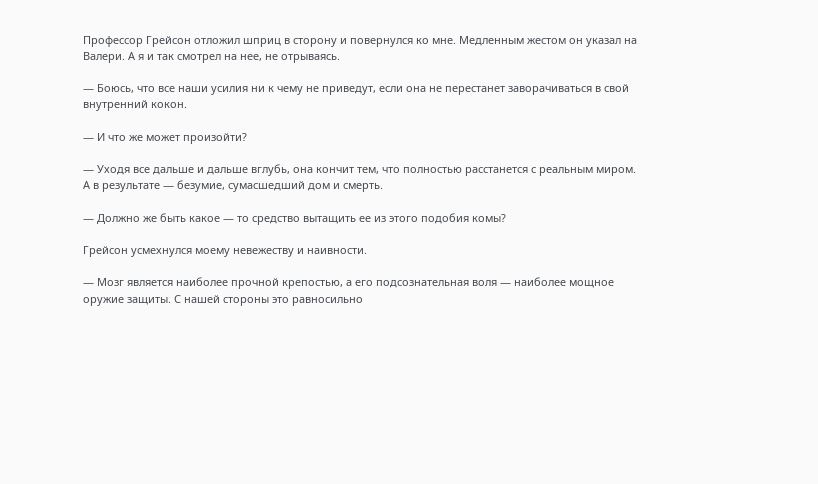Профессор Грейсон отложил шприц в сторону и повернулся ко мне. Медленным жестом он указал на Валери. А я и так смотрел на нее, не отрываясь.

— Боюсь, что все наши усилия ни к чему не приведут, если она не перестанет заворачиваться в свой внутренний кокон.

— И что же может произойти?

— Уходя все дальше и дальше вглубь, она кончит тем, что полностью расстанется с реальным миром. А в результате — безумие, сумасшедший дом и смерть.

— Должно же быть какое — то средство вытащить ее из этого подобия комы?

Грейсон усмехнулся моему невежеству и наивности.

— Мозг является наиболее прочной крепостью, а его подсознательная воля — наиболее мощное оружие защиты. С нашей стороны это равносильно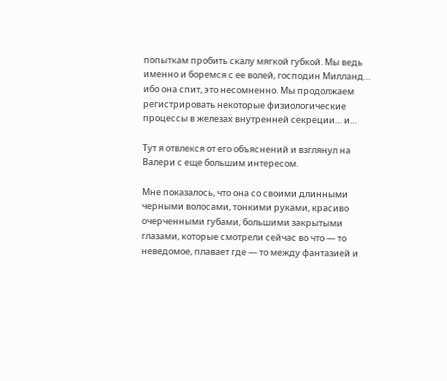попыткам пробить скалу мягкой губкой. Мы ведь именно и боремся с ее волей, господин Милланд… ибо она спит, это несомненно. Мы продолжаем регистрировать некоторые физиологические процессы в железах внутренней секреции… и…

Тут я отвлекся от его объяснений и взглянул на Валери с еще большим интересом.

Мне показалось, что она со своими длинными черными волосами, тонкими руками, красиво очерченными губами, большими закрытыми глазами, которые смотрели сейчас во что — то неведомое, плавает где — то между фантазией и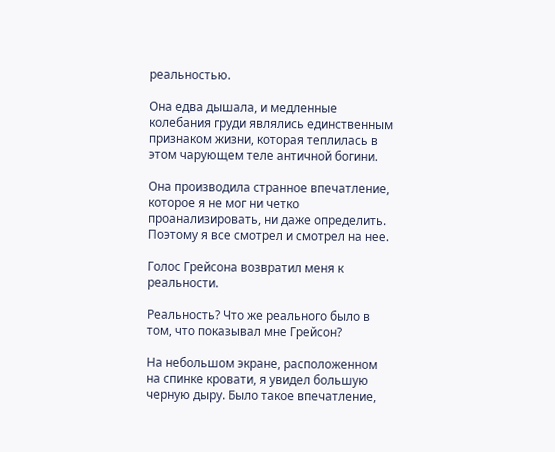реальностью.

Она едва дышала, и медленные колебания груди являлись единственным признаком жизни, которая теплилась в этом чарующем теле античной богини.

Она производила странное впечатление, которое я не мог ни четко проанализировать, ни даже определить. Поэтому я все смотрел и смотрел на нее.

Голос Грейсона возвратил меня к реальности.

Реальность? Что же реального было в том, что показывал мне Грейсон?

На небольшом экране, расположенном на спинке кровати, я увидел большую черную дыру. Было такое впечатление,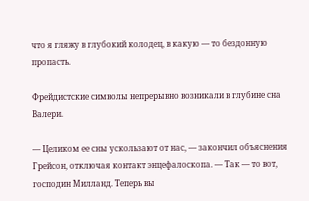что я гляжу в глубокий колодец, в какую — то бездонную пропасть.

Фрейдистские символы непрерывно возникали в глубине сна Валери.

— Целиком ее сны ускользают от нас, — закончил объяснения Грейсон, отключая контакт энцефалоскопа. — Так — то вот, господин Милланд. Теперь вы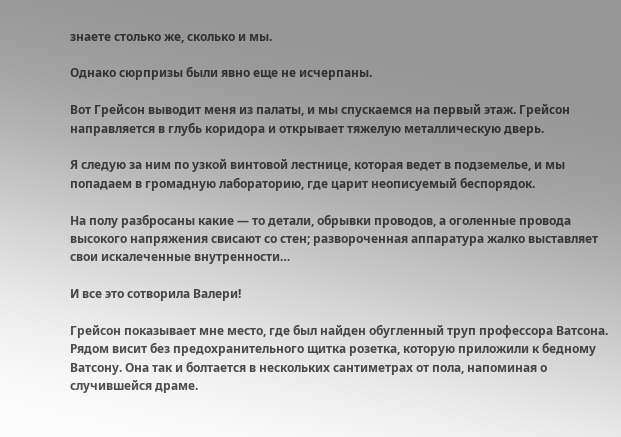знаете столько же, сколько и мы.

Однако сюрпризы были явно еще не исчерпаны.

Вот Грейсон выводит меня из палаты, и мы спускаемся на первый этаж. Грейсон направляется в глубь коридора и открывает тяжелую металлическую дверь.

Я следую за ним по узкой винтовой лестнице, которая ведет в подземелье, и мы попадаем в громадную лабораторию, где царит неописуемый беспорядок.

На полу разбросаны какие — то детали, обрывки проводов, а оголенные провода высокого напряжения свисают со стен; развороченная аппаратура жалко выставляет свои искалеченные внутренности…

И все это сотворила Валери!

Грейсон показывает мне место, где был найден обугленный труп профессора Ватсона. Рядом висит без предохранительного щитка розетка, которую приложили к бедному Ватсону. Она так и болтается в нескольких сантиметрах от пола, напоминая о случившейся драме.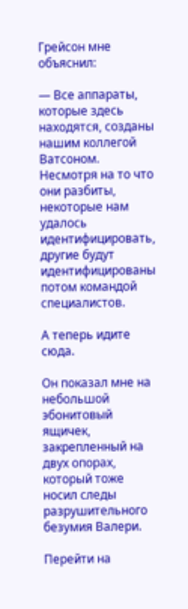Грейсон мне объяснил:

— Все аппараты, которые здесь находятся, созданы нашим коллегой Ватсоном. Несмотря на то что они разбиты, некоторые нам удалось идентифицировать, другие будут идентифицированы потом командой специалистов.

А теперь идите сюда.

Он показал мне на небольшой эбонитовый ящичек, закрепленный на двух опорах, который тоже носил следы разрушительного безумия Валери.

Перейти на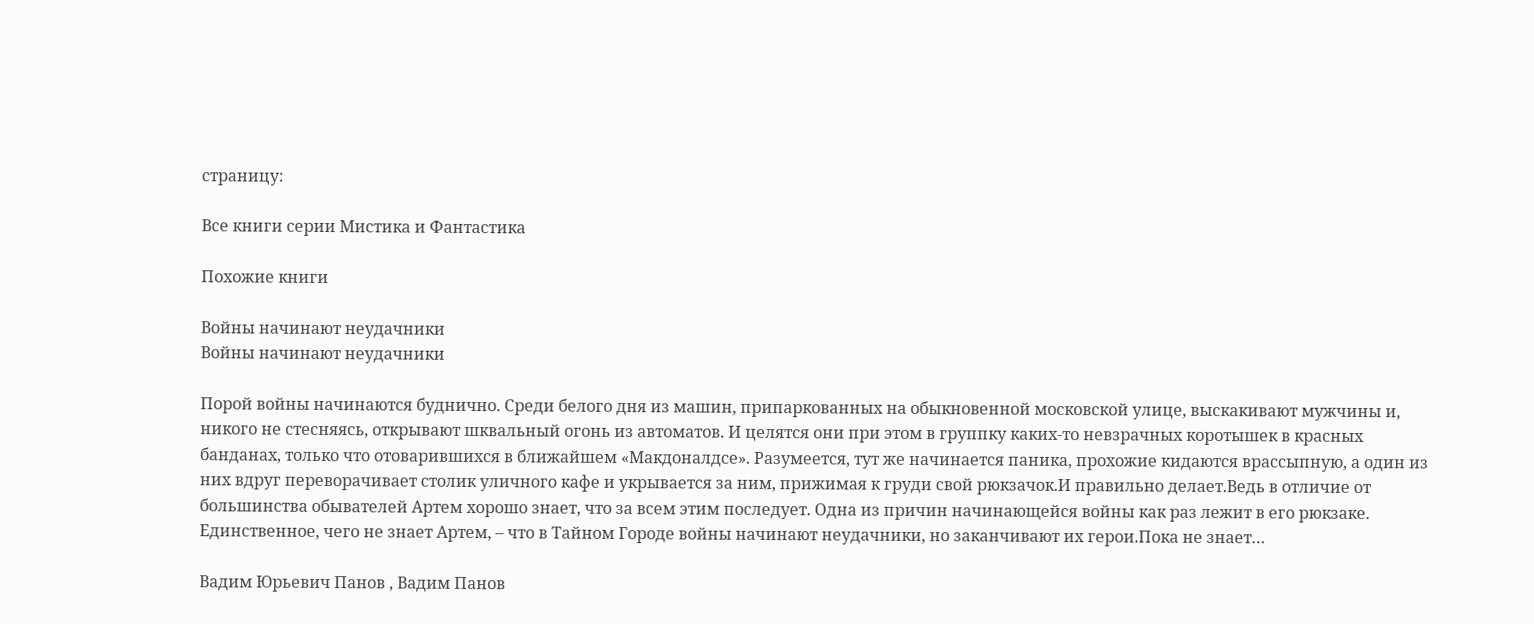страницу:

Все книги серии Мистика и Фантастика

Похожие книги

Войны начинают неудачники
Войны начинают неудачники

Порой войны начинаются буднично. Среди белого дня из машин, припаркованных на обыкновенной московской улице, выскакивают мужчины и, никого не стесняясь, открывают шквальный огонь из автоматов. И целятся они при этом в группку каких-то невзрачных коротышек в красных банданах, только что отоварившихся в ближайшем «Макдоналдсе». Разумеется, тут же начинается паника, прохожие кидаются врассыпную, а один из них вдруг переворачивает столик уличного кафе и укрывается за ним, прижимая к груди свой рюкзачок.И правильно делает.Ведь в отличие от большинства обывателей Артем хорошо знает, что за всем этим последует. Одна из причин начинающейся войны как раз лежит в его рюкзаке. Единственное, чего не знает Артем, – что в Тайном Городе войны начинают неудачники, но заканчивают их герои.Пока не знает…

Вадим Юрьевич Панов , Вадим Панов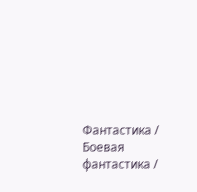Фантастика / Боевая фантастика /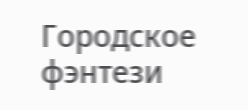Городское фэнтези